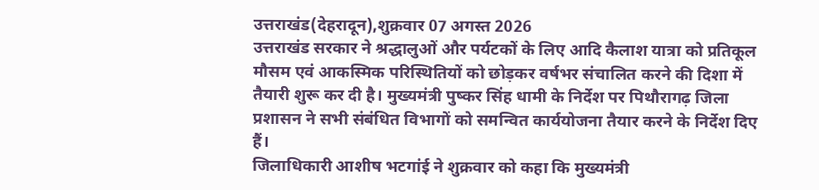उत्तराखंड(देहरादून),शुक्रवार 07 अगस्त 2026
उत्तराखंड सरकार ने श्रद्धालुओं और पर्यटकों के लिए आदि कैलाश यात्रा को प्रतिकूल मौसम एवं आकस्मिक परिस्थितियों को छोड़कर वर्षभर संचालित करने की दिशा में तैयारी शुरू कर दी है। मुख्यमंत्री पुष्कर सिंह धामी के निर्देश पर पिथौरागढ़ जिला प्रशासन ने सभी संबंधित विभागों को समन्वित कार्ययोजना तैयार करने के निर्देश दिए हैं।
जिलाधिकारी आशीष भटगांई ने शुक्रवार को कहा कि मुख्यमंत्री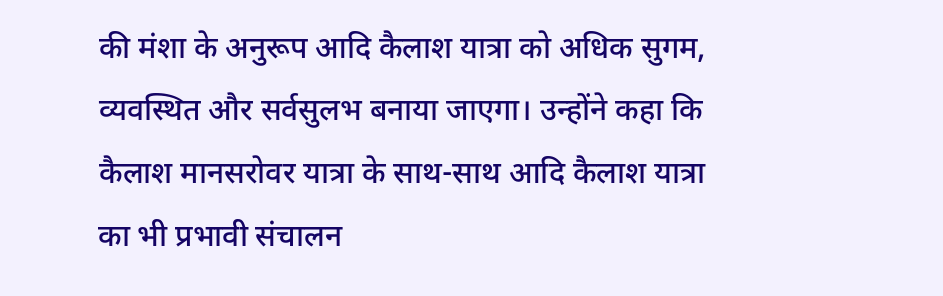की मंशा के अनुरूप आदि कैलाश यात्रा को अधिक सुगम, व्यवस्थित और सर्वसुलभ बनाया जाएगा। उन्होंने कहा कि कैलाश मानसरोवर यात्रा के साथ-साथ आदि कैलाश यात्रा का भी प्रभावी संचालन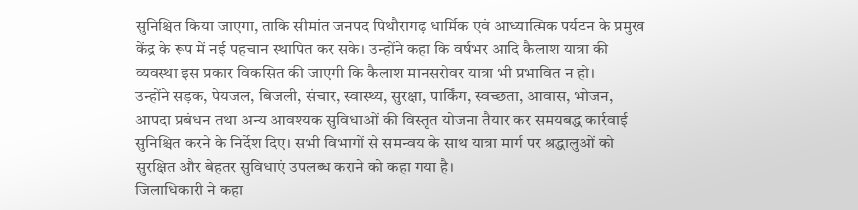सुनिश्चित किया जाएगा, ताकि सीमांत जनपद पिथौरागढ़ धार्मिक एवं आध्यात्मिक पर्यटन के प्रमुख केंद्र के रूप में नई पहचान स्थापित कर सके। उन्होंने कहा कि वर्षभर आदि कैलाश यात्रा की व्यवस्था इस प्रकार विकसित की जाएगी कि कैलाश मानसरोवर यात्रा भी प्रभावित न हो।
उन्होंने सड़क, पेयजल, बिजली, संचार, स्वास्थ्य, सुरक्षा, पार्किंग, स्वच्छता, आवास, भोजन, आपदा प्रबंधन तथा अन्य आवश्यक सुविधाओं की विस्तृत योजना तैयार कर समयबद्ध कार्रवाई सुनिश्चित करने के निर्देश दिए। सभी विभागों से समन्वय के साथ यात्रा मार्ग पर श्रद्धालुओं को सुरक्षित और बेहतर सुविधाएं उपलब्ध कराने को कहा गया है।
जिलाधिकारी ने कहा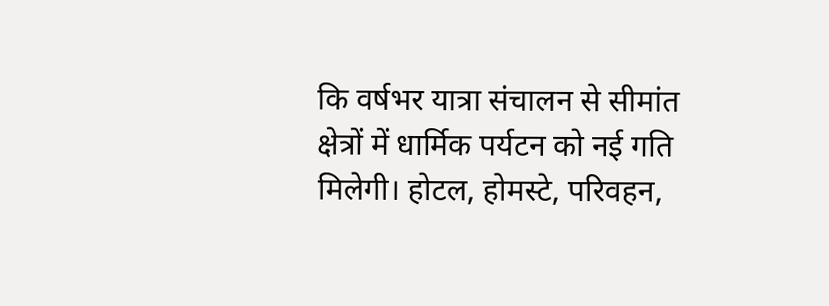कि वर्षभर यात्रा संचालन से सीमांत क्षेत्रों में धार्मिक पर्यटन को नई गति मिलेगी। होटल, होमस्टे, परिवहन,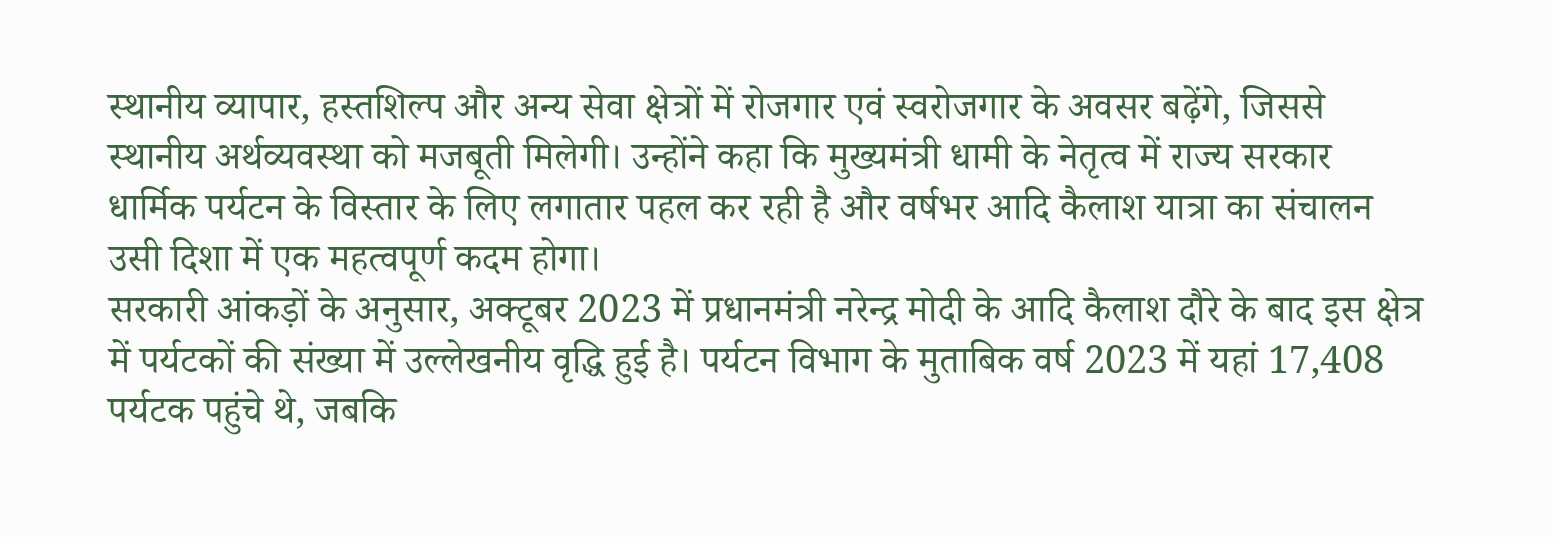स्थानीय व्यापार, हस्तशिल्प और अन्य सेवा क्षेत्रों में रोजगार एवं स्वरोजगार के अवसर बढ़ेंगे, जिससे स्थानीय अर्थव्यवस्था को मजबूती मिलेगी। उन्होंने कहा कि मुख्यमंत्री धामी के नेतृत्व में राज्य सरकार धार्मिक पर्यटन के विस्तार के लिए लगातार पहल कर रही है और वर्षभर आदि कैलाश यात्रा का संचालन उसी दिशा में एक महत्वपूर्ण कदम होगा।
सरकारी आंकड़ों के अनुसार, अक्टूबर 2023 में प्रधानमंत्री नरेन्द्र मोदी के आदि कैलाश दौरे के बाद इस क्षेत्र में पर्यटकों की संख्या में उल्लेखनीय वृद्धि हुई है। पर्यटन विभाग के मुताबिक वर्ष 2023 में यहां 17,408 पर्यटक पहुंचे थे, जबकि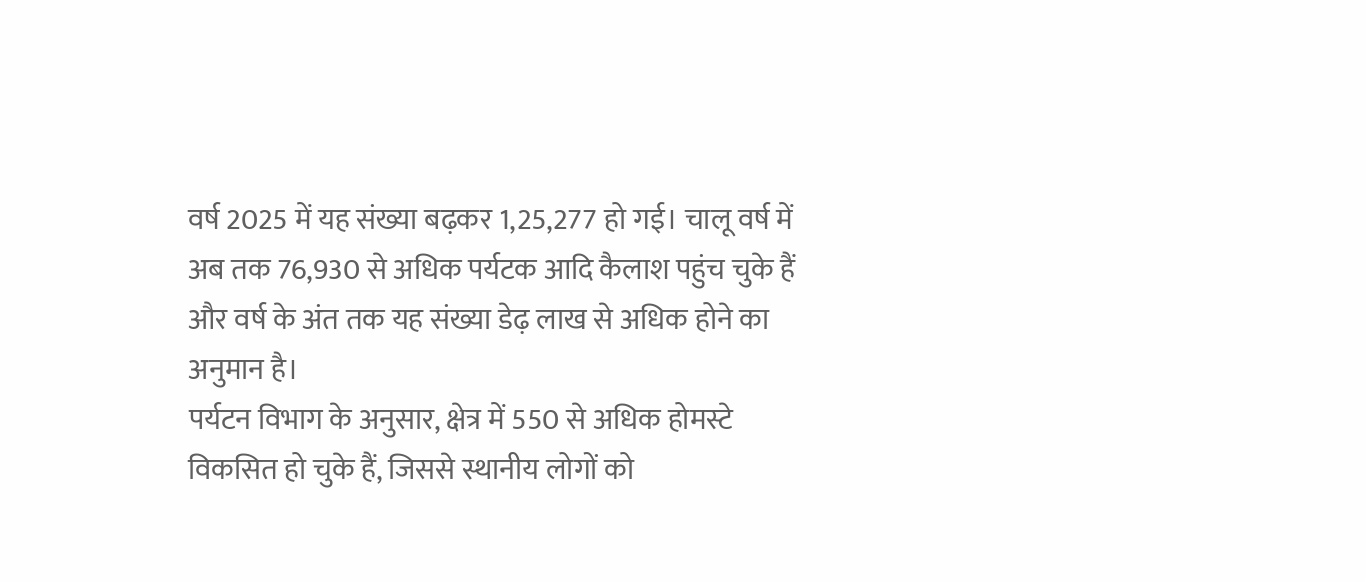वर्ष 2025 में यह संख्या बढ़कर 1,25,277 हो गई। चालू वर्ष में अब तक 76,930 से अधिक पर्यटक आदि कैलाश पहुंच चुके हैं और वर्ष के अंत तक यह संख्या डेढ़ लाख से अधिक होने का अनुमान है।
पर्यटन विभाग के अनुसार, क्षेत्र में 550 से अधिक होमस्टे विकसित हो चुके हैं, जिससे स्थानीय लोगों को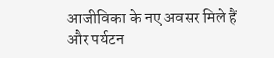आजीविका के नए अवसर मिले हैं और पर्यटन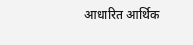आधारित आर्थिक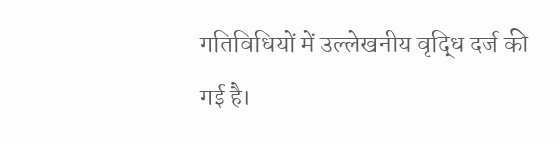गतिविधियों में उल्लेखनीय वृद्धि दर्ज की गई है।